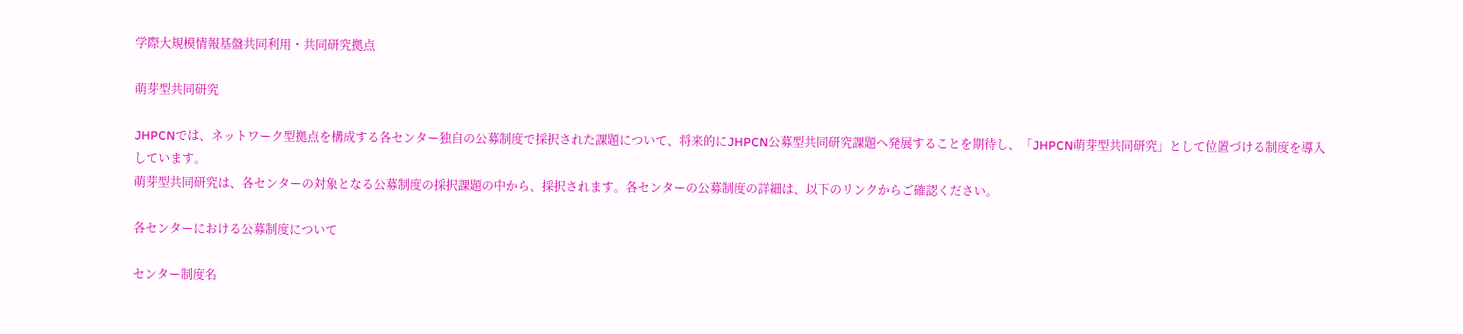学際大規模情報基盤共同利用・共同研究拠点

萌芽型共同研究

JHPCNでは、ネットワーク型拠点を構成する各センター独自の公募制度で採択された課題について、将来的にJHPCN公募型共同研究課題へ発展することを期待し、「JHPCN萌芽型共同研究」として位置づける制度を導入しています。
萌芽型共同研究は、各センターの対象となる公募制度の採択課題の中から、採択されます。各センターの公募制度の詳細は、以下のリンクからご確認ください。

各センターにおける公募制度について

センター制度名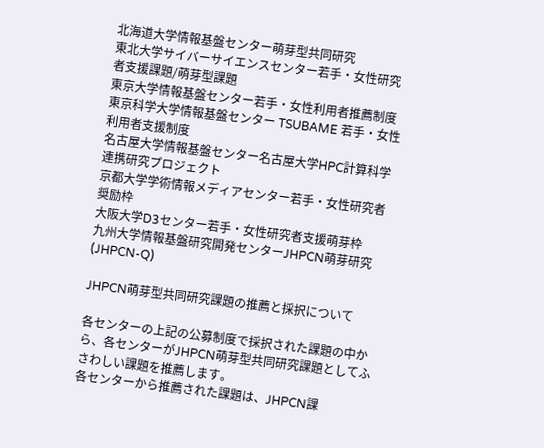北海道大学情報基盤センター萌芽型共同研究
東北大学サイバーサイエンスセンター若手・女性研究者支援課題/萌芽型課題
東京大学情報基盤センター若手・女性利用者推薦制度
東京科学大学情報基盤センター TSUBAME 若手・女性利用者支援制度
名古屋大学情報基盤センター名古屋大学HPC計算科学連携研究プロジェクト
京都大学学術情報メディアセンター若手・女性研究者奨励枠
大阪大学D3センター若手・女性研究者支援萌芽枠
九州大学情報基盤研究開発センターJHPCN萌芽研究(JHPCN-Q)

JHPCN萌芽型共同研究課題の推薦と採択について

各センターの上記の公募制度で採択された課題の中から、各センターがJHPCN萌芽型共同研究課題としてふさわしい課題を推薦します。
各センターから推薦された課題は、JHPCN課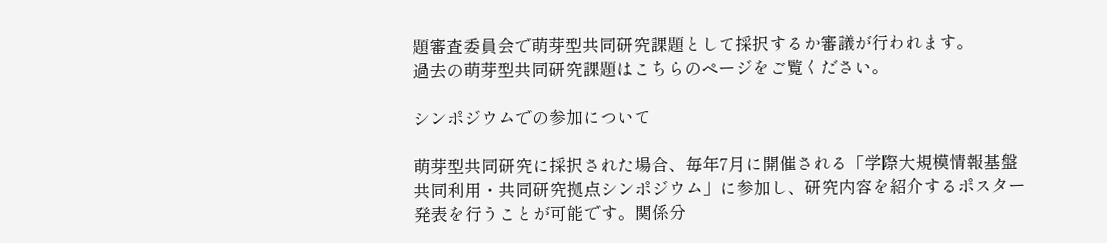題審査委員会で萌芽型共同研究課題として採択するか審議が行われます。
過去の萌芽型共同研究課題はこちらのページをご覧ください。

シンポジウムでの参加について

萌芽型共同研究に採択された場合、毎年7月に開催される「学際大規模情報基盤共同利用・共同研究拠点シンポジウム」に参加し、研究内容を紹介するポスター発表を行うことが可能です。関係分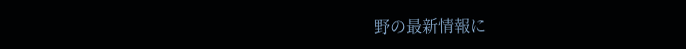野の最新情報に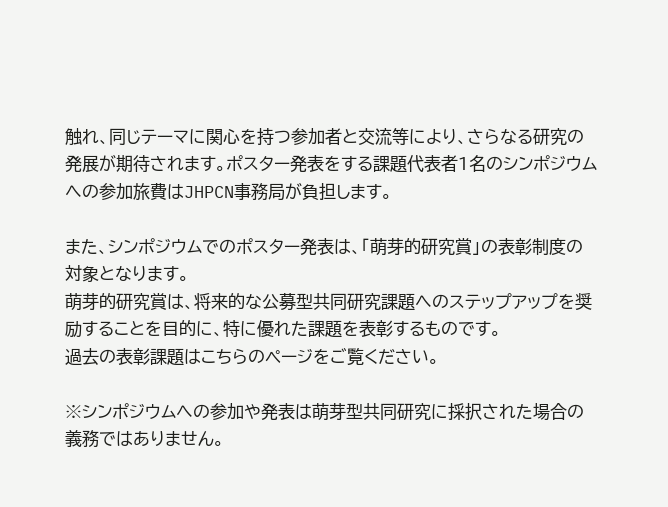触れ、同じテーマに関心を持つ参加者と交流等により、さらなる研究の発展が期待されます。ポスター発表をする課題代表者1名のシンポジウムへの参加旅費はJHPCN事務局が負担します。

また、シンポジウムでのポスター発表は、「萌芽的研究賞」の表彰制度の対象となります。
萌芽的研究賞は、将来的な公募型共同研究課題へのステップアップを奨励することを目的に、特に優れた課題を表彰するものです。
過去の表彰課題はこちらのページをご覧ください。

※シンポジウムへの参加や発表は萌芽型共同研究に採択された場合の義務ではありません。